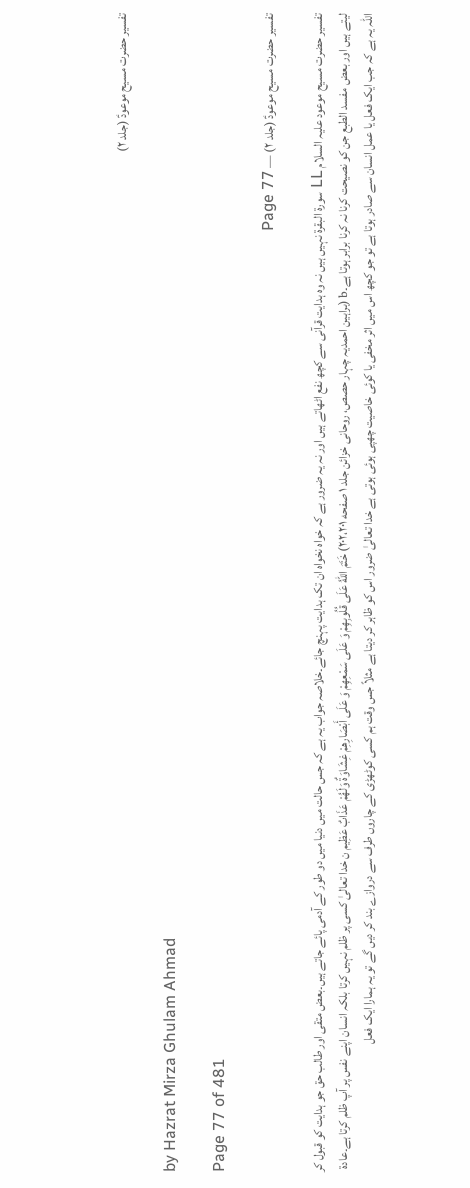تفسیر حضرت مسیح موعودؑ (جلد ۲)

by Hazrat Mirza Ghulam Ahmad

Page 77 of 481

تفسیر حضرت مسیح موعودؑ (جلد ۲) — Page 77

تفسیر حضرت مسیح موعود علیہ السلام LL سورة البقرة نہیں ہیں نہ وہ ہدایت قرآنی سے کچھ نفع اٹھاتے ہیں اور نہ یہ ضرور ہے کہ خواہ نخواہ ان تک ہدایت پہنچ جائے۔خلاصہ جواب یہ ہے کہ جس حالت میں دنیا میں دو طور کے آدمی پائے جاتے ہیں۔بعض متقی اور طالب حق جو ہدایت کو قبول کر لیتے ہیں اور بعض مفسد الطبع جن کو نصیحت کرنا نہ کرنا برابر ہوتا ہے۔b (براہین احمدیہ چہار حصص، روحانی خزائن جلد ۱ صفحه ۲۰۲،۲۰۱) خَتَمَ اللهُ عَلَى قُلُوبِهِمْ وَ عَلَى سَمْعِهِمْ وَ عَلَى أَبْصَارِهِمْ غِشَاوَةٌ وَلَهُمْ عَذَابٌ عَظِيم ن خدا تعالیٰ کسی پر ظلم نہیں کرتا بلکہ انسان اپنے نفس پر آپ ظلم کرتا ہے۔عادۃ اللہ یہ ہے کہ جب ایک فعل یا عمل انسان سے صادر ہوتا ہے تو جو کچھ اس میں اثر مخفی یا کوئی خاصیت چھپی ہوئی ہوتی ہے خدا تعالیٰ ضرور اس کو ظاہر کر دیتا ہے مثلاً جس وقت ہم کسی کوٹھڑی کے چاروں طرف سے دروازے بند کر دیں گے تو یہ ہمارا ایک فعل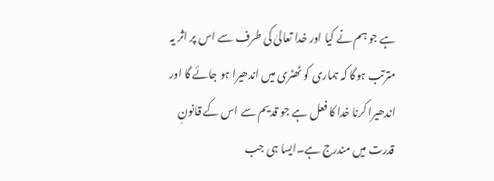ہے جو ہم نے کیا اور خدا تعالیٰ کی طرف سے اس پر اثر یہ مترتب ہوگا کہ ہماری کو ٹھٹری میں اندھیرا ہو جائے گا اور اندھیرا کرنا خدا کا فعل ہے جو قدیم سے اس کے قانونِ قدرت میں مندرج ہے۔ایسا ہی جب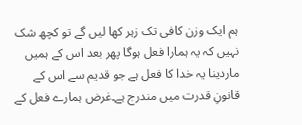ہم ایک وزن کافی تک زہر کھا لیں گے تو کچھ شک نہیں کہ یہ ہمارا فعل ہوگا پھر بعد اس کے ہمیں ماردینا یہ خدا کا فعل ہے جو قدیم سے اس کے قانونِ قدرت میں مندرج ہے۔غرض ہمارے فعل کے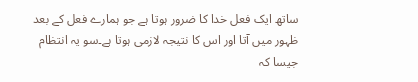ساتھ ایک فعل خدا کا ضرور ہوتا ہے جو ہمارے فعل کے بعد ظہور میں آتا اور اس کا نتیجہ لازمی ہوتا ہے۔سو یہ انتظام جیسا کہ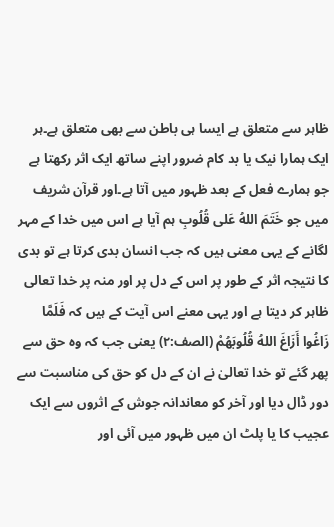ظاہر سے متعلق ہے ایسا ہی باطن سے بھی متعلق ہے۔ہر ایک ہمارا نیک یا بد کام ضرور اپنے ساتھ ایک اثر رکھتا ہے جو ہمارے فعل کے بعد ظہور میں آتا ہے۔اور قرآن شریف میں جو خَتَمَ اللهُ عَلى قُلُوبِ ہم آیا ہے اس میں خدا کے مہر لگانے کے یہی معنی ہیں کہ جب انسان بدی کرتا ہے تو بدی کا نتیجہ اثر کے طور پر اس کے دل پر اور منہ پر خدا تعالی ظاہر کر دیتا ہے اور یہی معنے اس آیت کے ہیں کہ فَلَمَّا زَاغُوا أَزَاغَ اللهُ قُلُوبَهُمْ (الصف:۲) یعنی جب کہ وہ حق سے پھر گئے تو خدا تعالیٰ نے ان کے دل کو حق کی مناسبت سے دور ڈال دیا اور آخر کو معاندانہ جوش کے اثروں سے ایک عجیب کا یا پلٹ ان میں ظہور میں آئی اور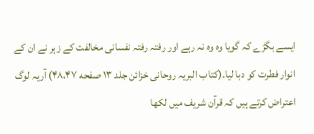ایسے بگڑے کہ گویا وہ وہ نہ رہے اور رفتہ رفتہ نفسانی مخالفت کے زہر نے ان کے انوار فطرت کو دبا لیا۔(کتاب البریہ روحانی خزائن جلد ۱۳ صفحه ۴۸،۴۷) آریہ لوگ اعتراض کرتے ہیں کہ قرآن شریف میں لکھا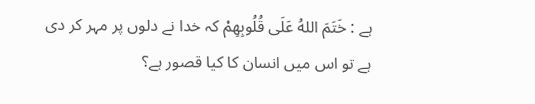ہے : خَتَمَ اللهُ عَلَى قُلُوبِهِمْ کہ خدا نے دلوں پر مہر کر دی ہے تو اس میں انسان کا کیا قصور ہے؟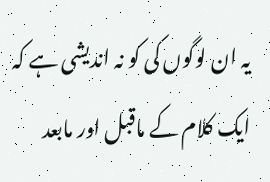یہ ان لوگوں کی کو نہ اندیشی ہے کہ ایک کلام کے ماقبل اور مابعد